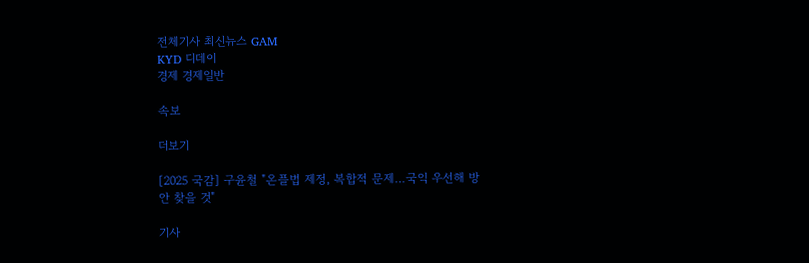전체기사 최신뉴스 GAM
KYD 디데이
경제 경제일반

속보

더보기

[2025 국감] 구윤철 "온플법 제정, 복합적 문제…국익 우선해 방안 찾을 것"

기사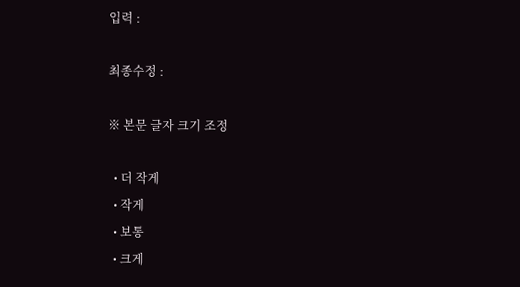입력 :

최종수정 :

※ 본문 글자 크기 조정

  • 더 작게
  • 작게
  • 보통
  • 크게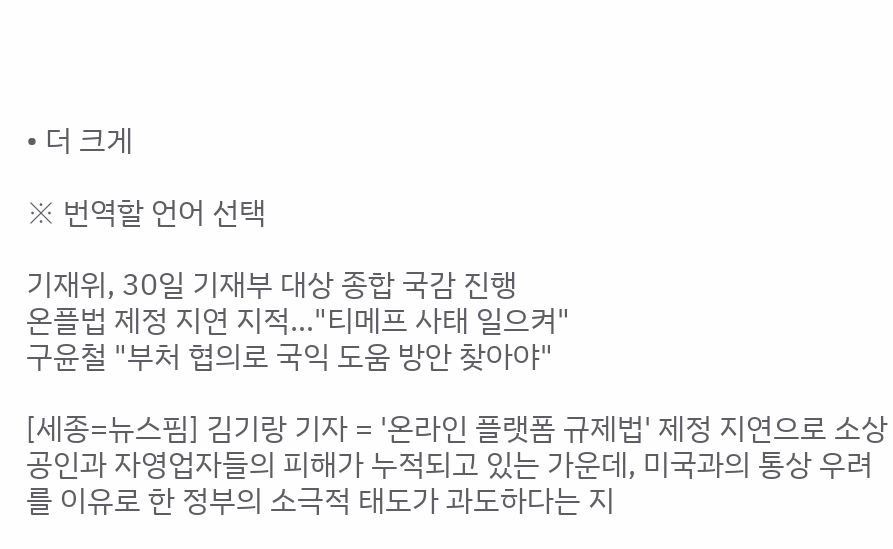• 더 크게

※ 번역할 언어 선택

기재위, 30일 기재부 대상 종합 국감 진행
온플법 제정 지연 지적…"티메프 사태 일으켜"
구윤철 "부처 협의로 국익 도움 방안 찾아야"

[세종=뉴스핌] 김기랑 기자 = '온라인 플랫폼 규제법' 제정 지연으로 소상공인과 자영업자들의 피해가 누적되고 있는 가운데, 미국과의 통상 우려를 이유로 한 정부의 소극적 태도가 과도하다는 지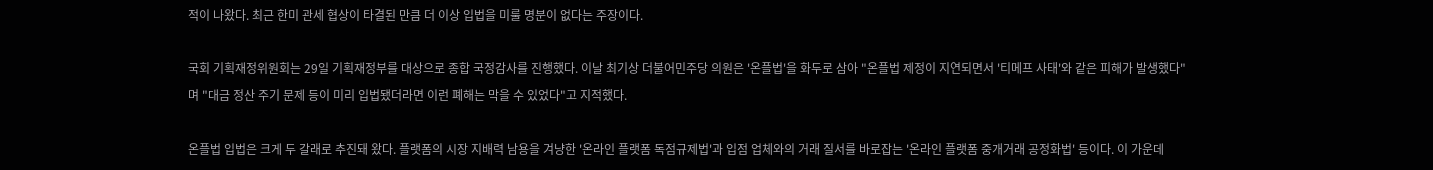적이 나왔다. 최근 한미 관세 협상이 타결된 만큼 더 이상 입법을 미룰 명분이 없다는 주장이다.

국회 기획재정위원회는 29일 기획재정부를 대상으로 종합 국정감사를 진행했다. 이날 최기상 더불어민주당 의원은 '온플법'을 화두로 삼아 "온플법 제정이 지연되면서 '티메프 사태'와 같은 피해가 발생했다"며 "대금 정산 주기 문제 등이 미리 입법됐더라면 이런 폐해는 막을 수 있었다"고 지적했다.

온플법 입법은 크게 두 갈래로 추진돼 왔다. 플랫폼의 시장 지배력 남용을 겨냥한 '온라인 플랫폼 독점규제법'과 입점 업체와의 거래 질서를 바로잡는 '온라인 플랫폼 중개거래 공정화법' 등이다. 이 가운데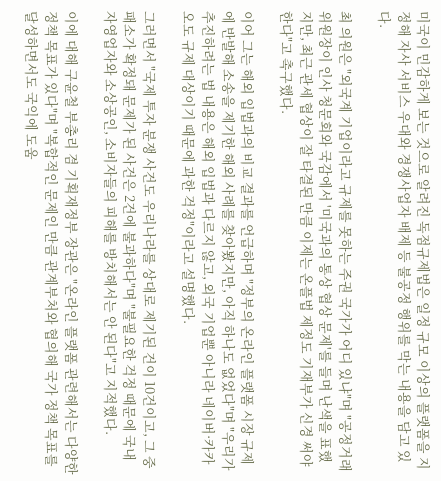미국이 민감하게 보는 것으로 알려진 독점규제법은 일정 규모 이상의 플랫폼을 지정해 자사 서비스 우대와 경쟁사업자 배제 등 불공정 행위를 막는 내용을 담고 있다.

최 의원은 "외국계 기업이라고 규제를 못하는 주권 국가가 어디 있냐"며 "공정거래위원장이 인사 청문회와 국감에서 '미국과의 통상 협상 문제'를 들며 난색을 표했지만, 최근 관세 협상이 잘 타결된 만큼 이제는 온플법 제정도 기재부가 신경 써야 한다"고 촉구했다.

이어 그는 해외 입법과의 비교 결과를 언급하며 "정부의 온라인 플랫폼 시장 규제에 반발해 소송을 제기한 해외 사례를 찾아봤지만, 아직 하나도 없었다"며 "우리가 추진하려는 법 내용은 해외 입법과 다르지 않고, 외국 기업뿐 아니라 네이버·카카오도 규제 대상이기 때문에 과한 걱정"이라고 설명했다.

그러면서 "국제 투자 분쟁 사건도 우리나라를 상대로 제기된 건이 10건이고, 그 중 패소가 확정돼 문제가 된 사건은 2건에 불과하다"며 "불필요한 걱정 때문에 국내 자영업자와 소상공인, 소비자들의 피해를 방치해서는 안 된다"고 지적했다.

이에 대해 구윤철 부총리 겸 기획재정부 장관은 "온라인 플랫폼 관련해서는 다양한 정책 목표가 있다"며 "복합적인 문제인 만큼 관계부처와 협의해 국가 정책 목표를 달성하면서도 국익에 도움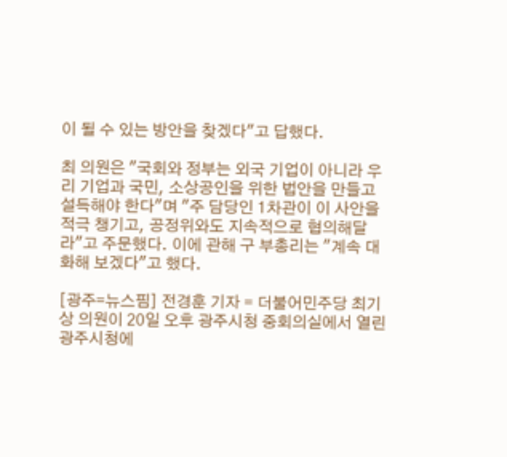이 될 수 있는 방안을 찾겠다"고 답했다.

최 의원은 "국회와 정부는 외국 기업이 아니라 우리 기업과 국민, 소상공인을 위한 법안을 만들고 설득해야 한다"며 "주 담당인 1차관이 이 사안을 적극 챙기고, 공정위와도 지속적으로 협의해달라"고 주문했다. 이에 관해 구 부총리는 "계속 대화해 보겠다"고 했다.

[광주=뉴스핌] 전경훈 기자 = 더불어민주당 최기상 의원이 20일 오후 광주시청 중회의실에서 열린 광주시청에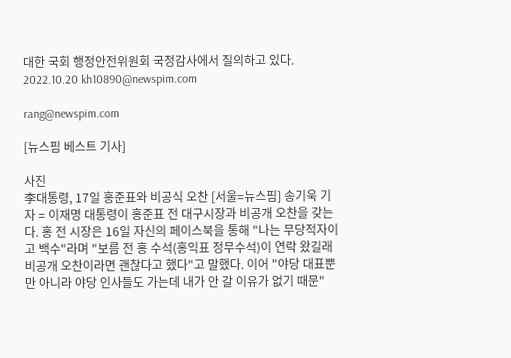대한 국회 행정안전위원회 국정감사에서 질의하고 있다. 2022.10.20 kh10890@newspim.com

rang@newspim.com

[뉴스핌 베스트 기사]

사진
李대통령, 17일 홍준표와 비공식 오찬 [서울=뉴스핌] 송기욱 기자 = 이재명 대통령이 홍준표 전 대구시장과 비공개 오찬을 갖는다. 홍 전 시장은 16일 자신의 페이스북을 통해 "나는 무당적자이고 백수"라며 "보름 전 홍 수석(홍익표 정무수석)이 연락 왔길래 비공개 오찬이라면 괜찮다고 했다"고 말했다. 이어 "야당 대표뿐만 아니라 야당 인사들도 가는데 내가 안 갈 이유가 없기 때문"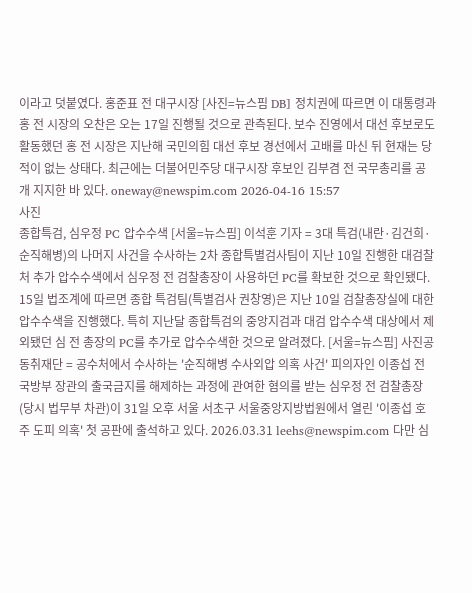이라고 덧붙였다. 홍준표 전 대구시장 [사진=뉴스핌 DB] 정치권에 따르면 이 대통령과 홍 전 시장의 오찬은 오는 17일 진행될 것으로 관측된다. 보수 진영에서 대선 후보로도 활동했던 홍 전 시장은 지난해 국민의힘 대선 후보 경선에서 고배를 마신 뒤 현재는 당적이 없는 상태다. 최근에는 더불어민주당 대구시장 후보인 김부겸 전 국무총리를 공개 지지한 바 있다. oneway@newspim.com 2026-04-16 15:57
사진
종합특검, 심우정 PC 압수수색 [서울=뉴스핌] 이석훈 기자 = 3대 특검(내란·김건희·순직해병)의 나머지 사건을 수사하는 2차 종합특별검사팀이 지난 10일 진행한 대검찰처 추가 압수수색에서 심우정 전 검찰총장이 사용하던 PC를 확보한 것으로 확인됐다. 15일 법조계에 따르면 종합 특검팀(특별검사 권창영)은 지난 10일 검찰총장실에 대한 압수수색을 진행했다. 특히 지난달 종합특검의 중앙지검과 대검 압수수색 대상에서 제외됐던 심 전 총장의 PC를 추가로 압수수색한 것으로 알려졌다. [서울=뉴스핌] 사진공동취재단 = 공수처에서 수사하는 '순직해병 수사외압 의혹 사건' 피의자인 이종섭 전 국방부 장관의 출국금지를 해제하는 과정에 관여한 혐의를 받는 심우정 전 검찰총장(당시 법무부 차관)이 31일 오후 서울 서초구 서울중앙지방법원에서 열린 '이종섭 호주 도피 의혹' 첫 공판에 출석하고 있다. 2026.03.31 leehs@newspim.com 다만 심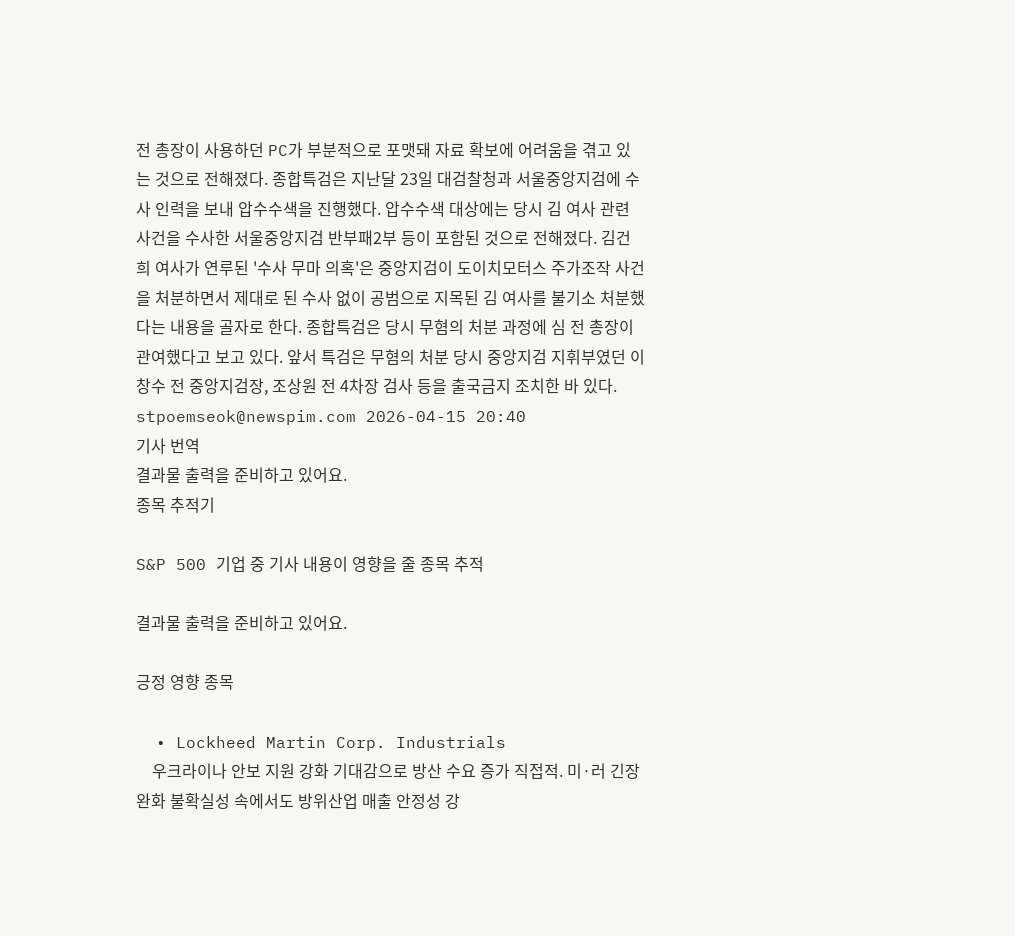전 총장이 사용하던 PC가 부분적으로 포맷돼 자료 확보에 어려움을 겪고 있는 것으로 전해졌다. 종합특검은 지난달 23일 대검찰청과 서울중앙지검에 수사 인력을 보내 압수수색을 진행했다. 압수수색 대상에는 당시 김 여사 관련 사건을 수사한 서울중앙지검 반부패2부 등이 포함된 것으로 전해졌다. 김건희 여사가 연루된 '수사 무마 의혹'은 중앙지검이 도이치모터스 주가조작 사건을 처분하면서 제대로 된 수사 없이 공범으로 지목된 김 여사를 불기소 처분했다는 내용을 골자로 한다. 종합특검은 당시 무혐의 처분 과정에 심 전 총장이 관여했다고 보고 있다. 앞서 특검은 무혐의 처분 당시 중앙지검 지휘부였던 이창수 전 중앙지검장, 조상원 전 4차장 검사 등을 출국금지 조치한 바 있다. stpoemseok@newspim.com 2026-04-15 20:40
기사 번역
결과물 출력을 준비하고 있어요.
종목 추적기

S&P 500 기업 중 기사 내용이 영향을 줄 종목 추적

결과물 출력을 준비하고 있어요.

긍정 영향 종목

  • Lockheed Martin Corp. Industrials
    우크라이나 안보 지원 강화 기대감으로 방산 수요 증가 직접적. 미·러 긴장 완화 불확실성 속에서도 방위산업 매출 안정성 강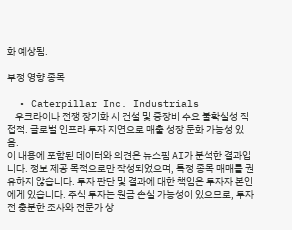화 예상됨.

부정 영향 종목

  • Caterpillar Inc. Industrials
    우크라이나 전쟁 장기화 시 건설 및 중장비 수요 불확실성 직접적. 글로벌 인프라 투자 지연으로 매출 성장 둔화 가능성 있음.
이 내용에 포함된 데이터와 의견은 뉴스핌 AI가 분석한 결과입니다. 정보 제공 목적으로만 작성되었으며, 특정 종목 매매를 권유하지 않습니다. 투자 판단 및 결과에 대한 책임은 투자자 본인에게 있습니다. 주식 투자는 원금 손실 가능성이 있으므로, 투자 전 충분한 조사와 전문가 상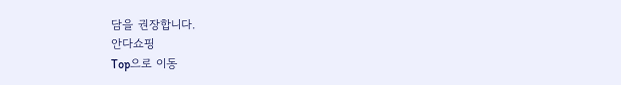담을 권장합니다.
안다쇼핑
Top으로 이동